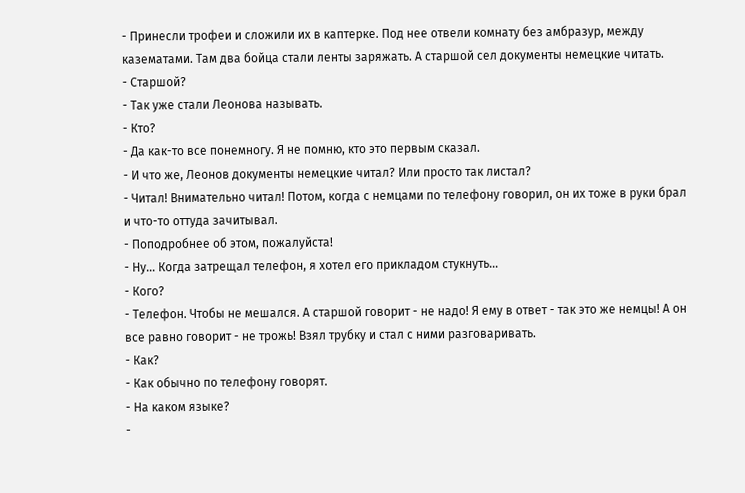- Принесли трофеи и сложили их в каптерке. Под нее отвели комнату без амбразур, между казематами. Там два бойца стали ленты заряжать. А старшой сел документы немецкие читать.
- Старшой?
- Так уже стали Леонова называть.
- Кто?
- Да как-то все понемногу. Я не помню, кто это первым сказал.
- И что же, Леонов документы немецкие читал? Или просто так листал?
- Читал! Внимательно читал! Потом, когда с немцами по телефону говорил, он их тоже в руки брал и что-то оттуда зачитывал.
- Поподробнее об этом, пожалуйста!
- Ну… Когда затрещал телефон, я хотел его прикладом стукнуть…
- Кого?
- Телефон. Чтобы не мешался. А старшой говорит - не надо! Я ему в ответ - так это же немцы! А он все равно говорит - не трожь! Взял трубку и стал с ними разговаривать.
- Как?
- Как обычно по телефону говорят.
- На каком языке?
-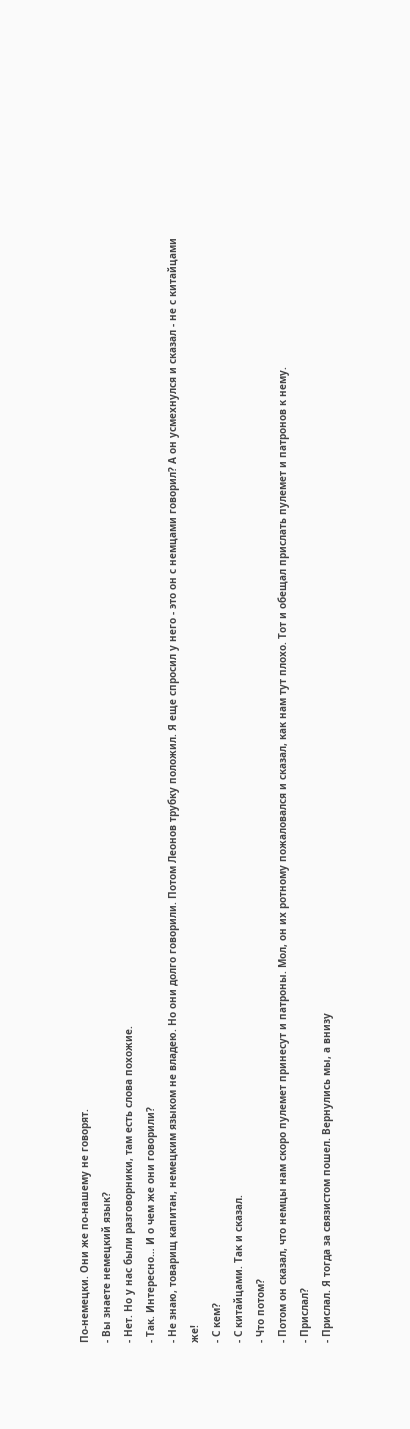По-немецки. Они же по-нашему не говорят.
- Вы знаете немецкий язык?
- Нет. Но у нас были разговорники, там есть слова похожие.
- Так. Интересно… И о чем же они говорили?
- Не знаю, товарищ капитан, немецким языком не владею. Но они долго говорили. Потом Леонов трубку положил. Я еще спросил у него - это он с немцами говорил? А он усмехнулся и сказал - не с китайцами же!
- С кем?
- С китайцами. Так и сказал.
- Что потом?
- Потом он сказал, что немцы нам скоро пулемет принесут и патроны. Мол, он их ротному пожаловался и сказал, как нам тут плохо. Тот и обещал прислать пулемет и патронов к нему.
- Прислал?
- Прислал. Я тогда за связистом пошел. Вернулись мы, а внизу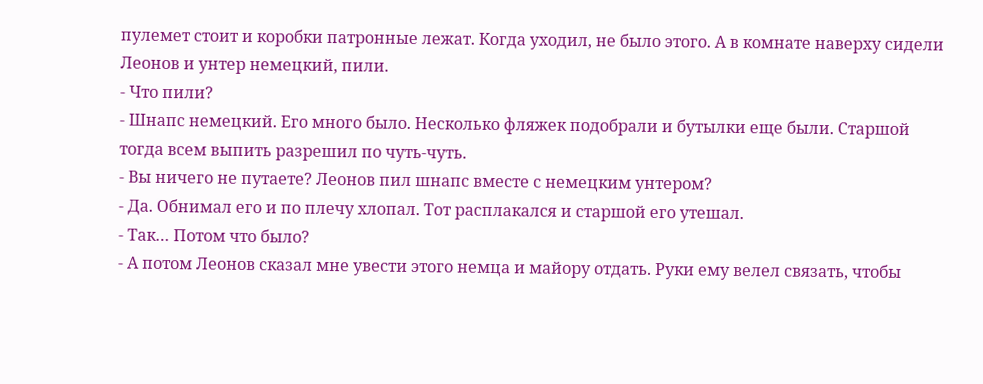пулемет стоит и коробки патронные лежат. Когда уходил, не было этого. А в комнате наверху сидели Леонов и унтер немецкий, пили.
- Что пили?
- Шнапс немецкий. Его много было. Несколько фляжек подобрали и бутылки еще были. Старшой тогда всем выпить разрешил по чуть-чуть.
- Вы ничего не путаете? Леонов пил шнапс вместе с немецким унтером?
- Да. Обнимал его и по плечу хлопал. Тот расплакался и старшой его утешал.
- Так… Потом что было?
- А потом Леонов сказал мне увести этого немца и майору отдать. Руки ему велел связать, чтобы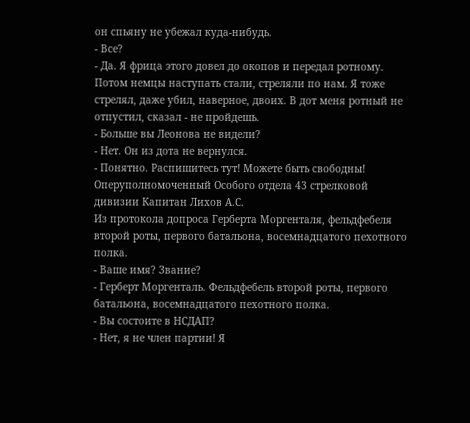он спьяну не убежал куда-нибудь.
- Все?
- Да. Я фрица этого довел до окопов и передал ротному. Потом немцы наступать стали, стреляли по нам. Я тоже стрелял, даже убил, наверное, двоих. В дот меня ротный не отпустил, сказал - не пройдешь.
- Больше вы Леонова не видели?
- Нет. Он из дота не вернулся.
- Понятно. Распишитесь тут! Можете быть свободны!
Оперуполномоченный Особого отдела 43 стрелковой дивизии Капитан Лихов А.С.
Из протокола допроса Герберта Моргенталя, фельдфебеля второй роты, первого батальона, восемнадцатого пехотного полка.
- Ваше имя? Звание?
- Герберт Моргенталь. Фельдфебель второй роты, первого батальона, восемнадцатого пехотного полка.
- Вы состоите в НСДАП?
- Нет, я не член партии! Я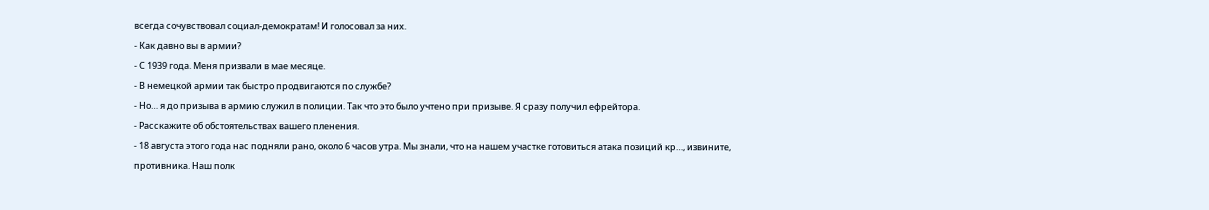всегда сочувствовал социал-демократам! И голосовал за них.
- Как давно вы в армии?
- С 1939 года. Меня призвали в мае месяце.
- В немецкой армии так быстро продвигаются по службе?
- Но… я до призыва в армию служил в полиции. Так что это было учтено при призыве. Я сразу получил ефрейтора.
- Расскажите об обстоятельствах вашего пленения.
- 18 августа этого года нас подняли рано, около 6 часов утра. Мы знали, что на нашем участке готовиться атака позиций кр…, извините, противника. Наш полк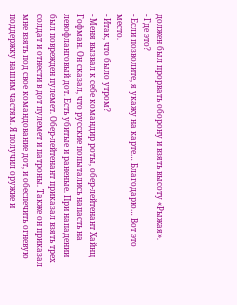должен был прорвать оборону и взять высоту «Рыжая».
- Где это?
- Если позволите, я укажу на карте… Благодарю… Вот это место.
- Итак, что было утром?
- Меня вызвал к себе командир роты, обер-лейтенант Хайнц Гофман. Он сказал, что русские попытались напасть на левофланговый дот. Есть убитые и раненые. При нападении был поврежден пулемет. Обер-лейтенант приказал взять трех солдат и отнести в дот пулемет и патроны. Также он приказал мне взять под свое командование дот, и обеспечить огневую поддержку нашим частям. Я получил оружие и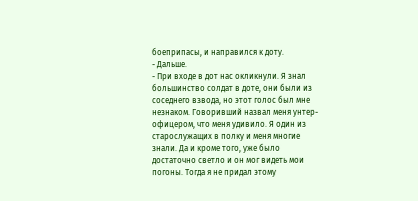боеприпасы, и направился к доту.
- Дальше.
- При входе в дот нас окликнули. Я знал большинство солдат в доте, они были из соседнего взвода, но этот голос был мне незнаком. Говоривший назвал меня унтер-офицером, что меня удивило. Я один из старослужащих в полку и меня многие знали. Да и кроме того, уже было достаточно светло и он мог видеть мои погоны. Тогда я не придал этому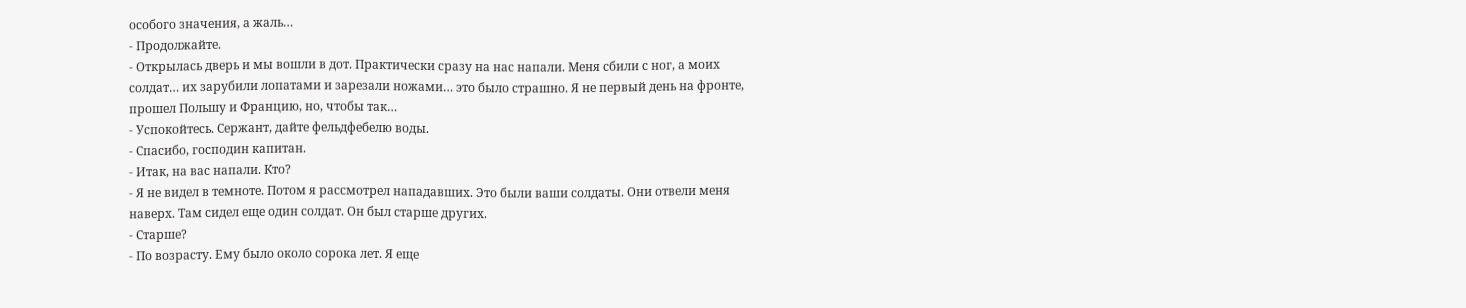особого значения, а жаль…
- Продолжайте.
- Открылась дверь и мы вошли в дот. Практически сразу на нас напали. Меня сбили с ног, а моих солдат… их зарубили лопатами и зарезали ножами… это было страшно. Я не первый день на фронте, прошел Польшу и Францию, но, чтобы так…
- Успокойтесь. Сержант, дайте фельдфебелю воды.
- Спасибо, господин капитан.
- Итак, на вас напали. Кто?
- Я не видел в темноте. Потом я рассмотрел нападавших. Это были ваши солдаты. Они отвели меня наверх. Там сидел еще один солдат. Он был старше других.
- Старше?
- По возрасту. Ему было около сорока лет. Я еще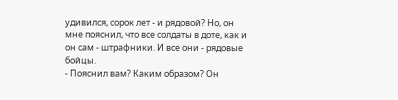удивился, сорок лет - и рядовой? Но, он мне пояснил, что все солдаты в доте, как и он сам - штрафники. И все они - рядовые бойцы.
- Пояснил вам? Каким образом? Он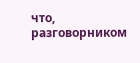что, разговорником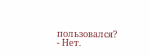пользовался?
- Нет.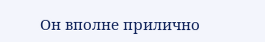Он вполне прилично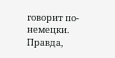говорит по-немецки. Правда,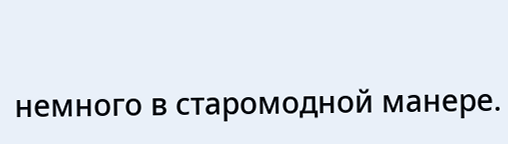немного в старомодной манере.